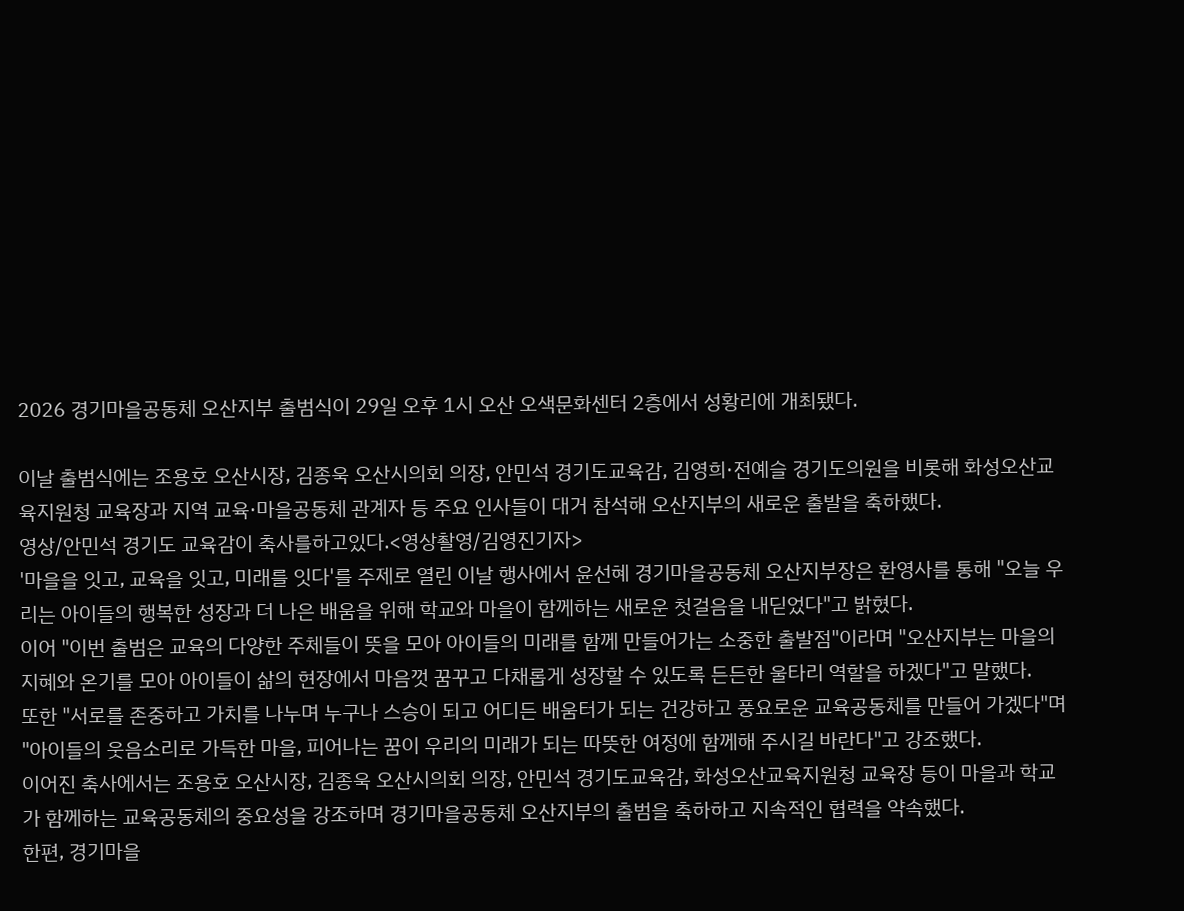2026 경기마을공동체 오산지부 출범식이 29일 오후 1시 오산 오색문화센터 2층에서 성황리에 개최됐다.

이날 출범식에는 조용호 오산시장, 김종욱 오산시의회 의장, 안민석 경기도교육감, 김영희·전예슬 경기도의원을 비롯해 화성오산교육지원청 교육장과 지역 교육·마을공동체 관계자 등 주요 인사들이 대거 참석해 오산지부의 새로운 출발을 축하했다.
영상/안민석 경기도 교육감이 축사를하고있다.<영상촬영/김영진기자>
'마을을 잇고, 교육을 잇고, 미래를 잇다'를 주제로 열린 이날 행사에서 윤선혜 경기마을공동체 오산지부장은 환영사를 통해 "오늘 우리는 아이들의 행복한 성장과 더 나은 배움을 위해 학교와 마을이 함께하는 새로운 첫걸음을 내딛었다"고 밝혔다.
이어 "이번 출범은 교육의 다양한 주체들이 뜻을 모아 아이들의 미래를 함께 만들어가는 소중한 출발점"이라며 "오산지부는 마을의 지혜와 온기를 모아 아이들이 삶의 현장에서 마음껏 꿈꾸고 다채롭게 성장할 수 있도록 든든한 울타리 역할을 하겠다"고 말했다.
또한 "서로를 존중하고 가치를 나누며 누구나 스승이 되고 어디든 배움터가 되는 건강하고 풍요로운 교육공동체를 만들어 가겠다"며 "아이들의 웃음소리로 가득한 마을, 피어나는 꿈이 우리의 미래가 되는 따뜻한 여정에 함께해 주시길 바란다"고 강조했다.
이어진 축사에서는 조용호 오산시장, 김종욱 오산시의회 의장, 안민석 경기도교육감, 화성오산교육지원청 교육장 등이 마을과 학교가 함께하는 교육공동체의 중요성을 강조하며 경기마을공동체 오산지부의 출범을 축하하고 지속적인 협력을 약속했다.
한편, 경기마을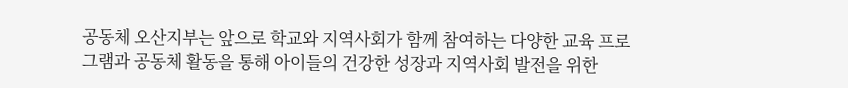공동체 오산지부는 앞으로 학교와 지역사회가 함께 참여하는 다양한 교육 프로그램과 공동체 활동을 통해 아이들의 건강한 성장과 지역사회 발전을 위한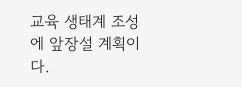교육 생태계 조성에 앞장설 계획이다.